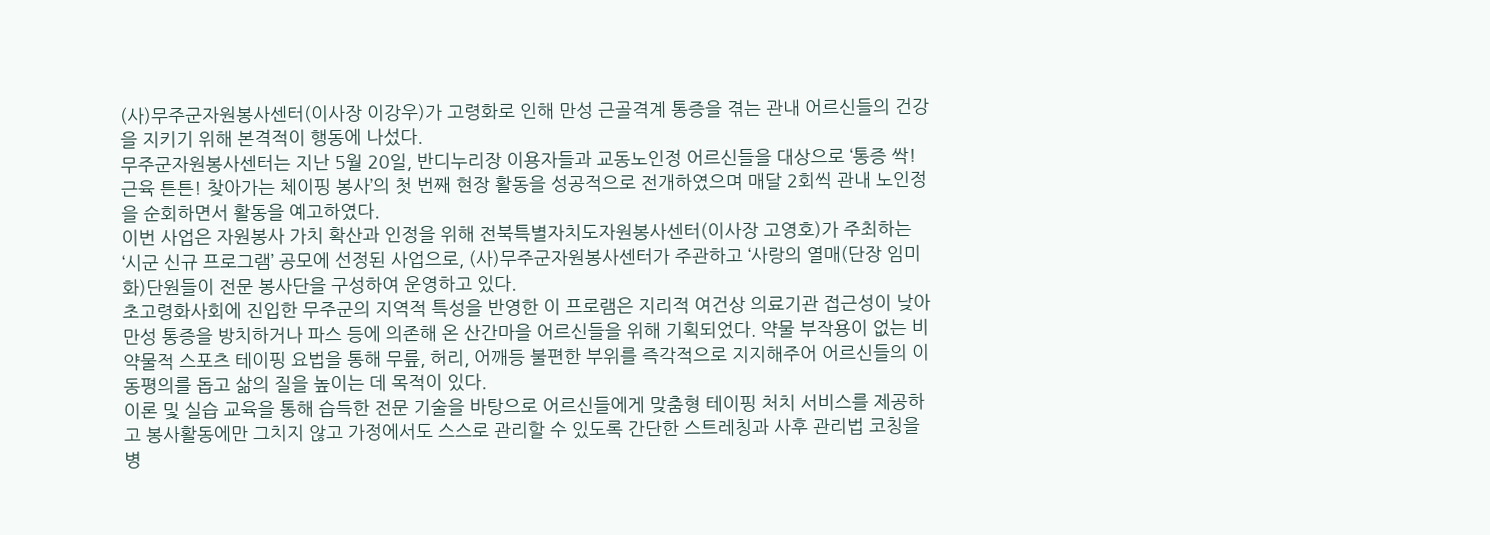(사)무주군자원봉사센터(이사장 이강우)가 고령화로 인해 만성 근골격계 통증을 겪는 관내 어르신들의 건강을 지키기 위해 본격적이 행동에 나섰다.
무주군자원봉사센터는 지난 5월 20일, 반디누리장 이용자들과 교동노인정 어르신들을 대상으로 ‘통증 싹! 근육 튼튼! 찾아가는 체이핑 봉사’의 첫 번째 현장 활동을 성공적으로 전개하였으며 매달 2회씩 관내 노인정을 순회하면서 활동을 예고하였다.
이번 사업은 자원봉사 가치 확산과 인정을 위해 전북특별자치도자원봉사센터(이사장 고영호)가 주최하는 ‘시군 신규 프로그램’ 공모에 선정된 사업으로, (사)무주군자원봉사센터가 주관하고 ‘사랑의 열매(단장 임미화)단원들이 전문 봉사단을 구성하여 운영하고 있다.
초고령화사회에 진입한 무주군의 지역적 특성을 반영한 이 프로램은 지리적 여건상 의료기관 접근성이 낮아 만성 통증을 방치하거나 파스 등에 의존해 온 산간마을 어르신들을 위해 기획되었다. 약물 부작용이 없는 비약물적 스포츠 테이핑 요법을 통해 무릎, 허리, 어깨등 불편한 부위를 즉각적으로 지지해주어 어르신들의 이동평의를 돕고 삶의 질을 높이는 데 목적이 있다.
이론 및 실습 교육을 통해 습득한 전문 기술을 바탕으로 어르신들에게 맞춤형 테이핑 처치 서비스를 제공하고 봉사활동에만 그치지 않고 가정에서도 스스로 관리할 수 있도록 간단한 스트레칭과 사후 관리법 코칭을 병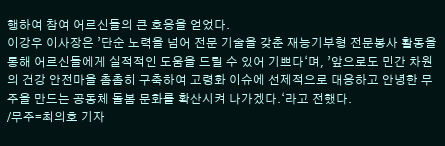행하여 참여 어르신들의 큰 호응을 얻었다.
이강우 이사장은 ’단순 노력을 넘어 전문 기술을 갖춘 재능기부형 전문봉사 활동을 통해 어르신들에게 실적적인 도움을 드릴 수 있어 기쁘다‘며, ’앞으로도 민간 차원의 건강 안전마을 촘촘히 구축하여 고령화 이슈에 선제적으로 대응하고 안녕한 무주을 만드는 공동체 돌봄 문화를 확산시켜 나가겠다.‘라고 전했다.
/무주=최의호 기자